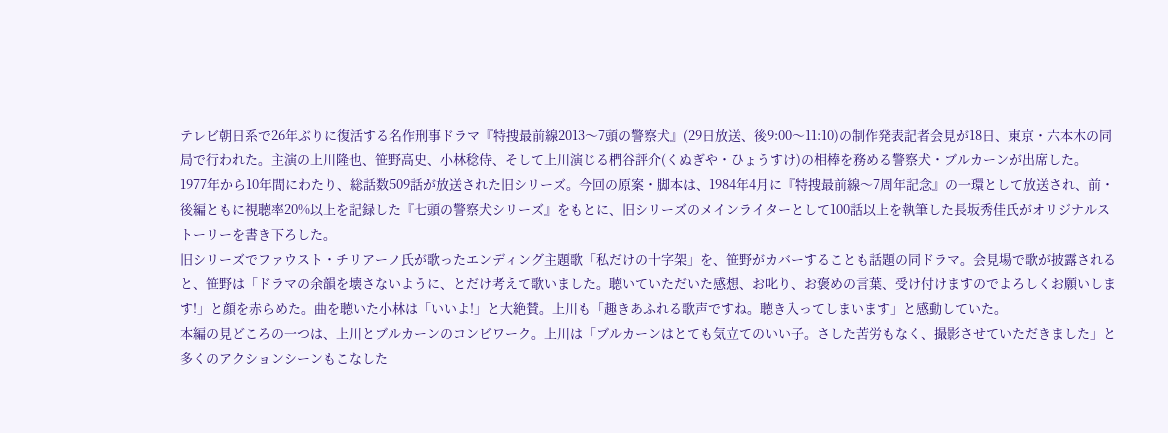テレビ朝日系で26年ぶりに復活する名作刑事ドラマ『特捜最前線2013〜7頭の警察犬』(29日放送、後9:00〜11:10)の制作発表記者会見が18日、東京・六本木の同局で行われた。主演の上川隆也、笹野高史、小林稔侍、そして上川演じる椚谷評介(くぬぎや・ひょうすけ)の相棒を務める警察犬・ブルカーンが出席した。
1977年から10年間にわたり、総話数509話が放送された旧シリーズ。今回の原案・脚本は、1984年4月に『特捜最前線〜7周年記念』の一環として放送され、前・後編ともに視聴率20%以上を記録した『七頭の警察犬シリーズ』をもとに、旧シリーズのメインライターとして100話以上を執筆した長坂秀佳氏がオリジナルストーリーを書き下ろした。
旧シリーズでファウスト・チリアーノ氏が歌ったエンディング主題歌「私だけの十字架」を、笹野がカバーすることも話題の同ドラマ。会見場で歌が披露されると、笹野は「ドラマの余韻を壊さないように、とだけ考えて歌いました。聴いていただいた感想、お叱り、お褒めの言葉、受け付けますのでよろしくお願いします!」と顔を赤らめた。曲を聴いた小林は「いいよ!」と大絶賛。上川も「趣きあふれる歌声ですね。聴き入ってしまいます」と感動していた。
本編の見どころの一つは、上川とブルカーンのコンビワーク。上川は「ブルカーンはとても気立てのいい子。さした苦労もなく、撮影させていただきました」と多くのアクションシーンもこなした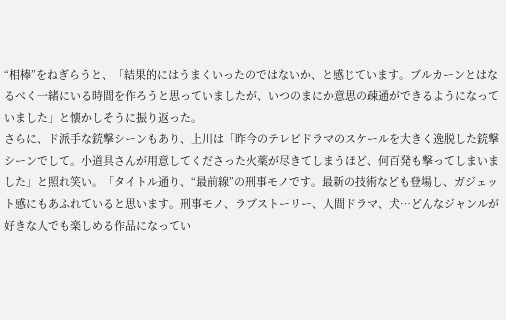“相棒”をねぎらうと、「結果的にはうまくいったのではないか、と感じています。ブルカーンとはなるべく一緒にいる時間を作ろうと思っていましたが、いつのまにか意思の疎通ができるようになっていました」と懐かしそうに振り返った。
さらに、ド派手な銃撃シーンもあり、上川は「昨今のテレビドラマのスケールを大きく逸脱した銃撃シーンでして。小道具さんが用意してくださった火薬が尽きてしまうほど、何百発も撃ってしまいました」と照れ笑い。「タイトル通り、“最前線”の刑事モノです。最新の技術なども登場し、ガジェット感にもあふれていると思います。刑事モノ、ラブストーリー、人間ドラマ、犬…どんなジャンルが好きな人でも楽しめる作品になってい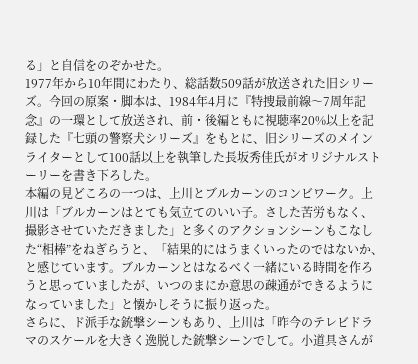る」と自信をのぞかせた。
1977年から10年間にわたり、総話数509話が放送された旧シリーズ。今回の原案・脚本は、1984年4月に『特捜最前線〜7周年記念』の一環として放送され、前・後編ともに視聴率20%以上を記録した『七頭の警察犬シリーズ』をもとに、旧シリーズのメインライターとして100話以上を執筆した長坂秀佳氏がオリジナルストーリーを書き下ろした。
本編の見どころの一つは、上川とブルカーンのコンビワーク。上川は「ブルカーンはとても気立てのいい子。さした苦労もなく、撮影させていただきました」と多くのアクションシーンもこなした“相棒”をねぎらうと、「結果的にはうまくいったのではないか、と感じています。ブルカーンとはなるべく一緒にいる時間を作ろうと思っていましたが、いつのまにか意思の疎通ができるようになっていました」と懐かしそうに振り返った。
さらに、ド派手な銃撃シーンもあり、上川は「昨今のテレビドラマのスケールを大きく逸脱した銃撃シーンでして。小道具さんが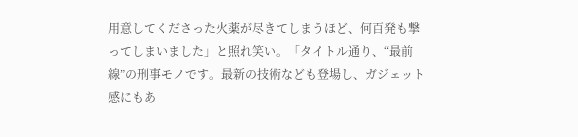用意してくださった火薬が尽きてしまうほど、何百発も撃ってしまいました」と照れ笑い。「タイトル通り、“最前線”の刑事モノです。最新の技術なども登場し、ガジェット感にもあ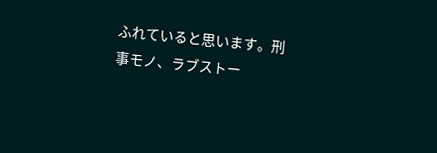ふれていると思います。刑事モノ、ラブストー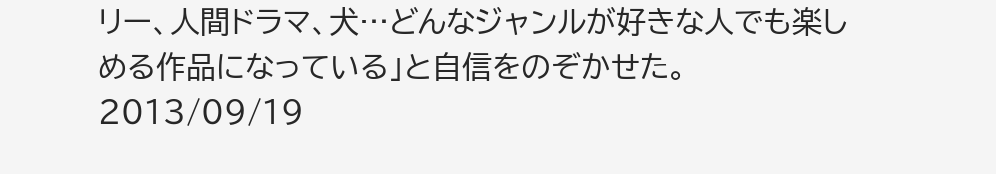リー、人間ドラマ、犬…どんなジャンルが好きな人でも楽しめる作品になっている」と自信をのぞかせた。
2013/09/19